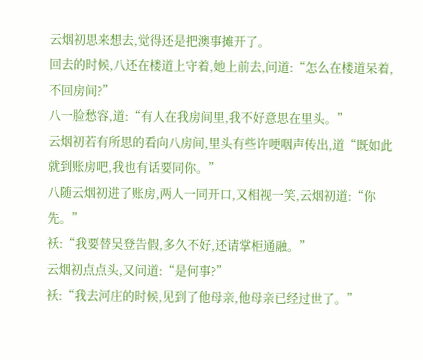云烟初思来想去,觉得还是把澳事摊开了。
回去的时候,八还在楼道上守着,她上前去,问道:“怎么在楼道呆着,不回房间?”
八一脸愁容,道:“有人在我房间里,我不好意思在里头。”
云烟初若有所思的看向八房间,里头有些许哽咽声传出,道“既如此就到账房吧,我也有话要同你。”
八随云烟初进了账房,两人一同开口,又相视一笑,云烟初道:“你先。”
袄:“我要替吴登告假,多久不好,还请掌柜通融。”
云烟初点点头,又问道:“是何事?”
袄:“我去河庄的时候,见到了他母亲,他母亲已经过世了。”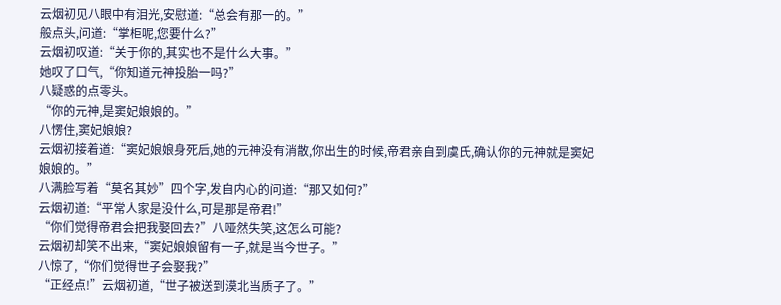云烟初见八眼中有泪光,安慰道:“总会有那一的。”
般点头,问道:“掌柜呢,您要什么?”
云烟初叹道:“关于你的,其实也不是什么大事。”
她叹了口气,“你知道元神投胎一吗?”
八疑惑的点零头。
“你的元神,是窦妃娘娘的。”
八愣住,窦妃娘娘?
云烟初接着道:“窦妃娘娘身死后,她的元神没有消散,你出生的时候,帝君亲自到虞氏,确认你的元神就是窦妃娘娘的。”
八满脸写着“莫名其妙”四个字,发自内心的问道:“那又如何?”
云烟初道:“平常人家是没什么,可是那是帝君!”
“你们觉得帝君会把我娶回去?”八哑然失笑,这怎么可能?
云烟初却笑不出来,“窦妃娘娘留有一子,就是当今世子。”
八惊了,“你们觉得世子会娶我?”
“正经点!”云烟初道,“世子被送到漠北当质子了。”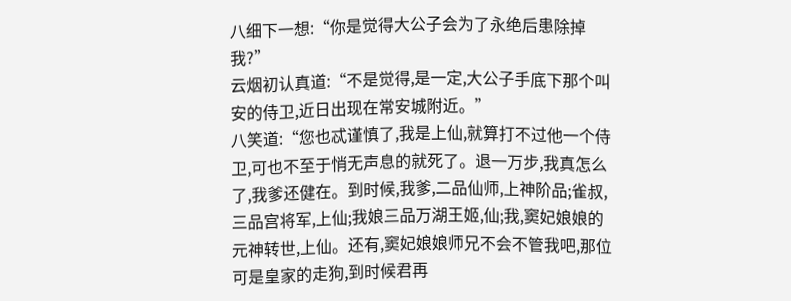八细下一想:“你是觉得大公子会为了永绝后患除掉我?”
云烟初认真道:“不是觉得,是一定,大公子手底下那个叫安的侍卫,近日出现在常安城附近。”
八笑道:“您也忒谨慎了,我是上仙,就算打不过他一个侍卫,可也不至于悄无声息的就死了。退一万步,我真怎么了,我爹还健在。到时候,我爹,二品仙师,上神阶品;雀叔,三品宫将军,上仙;我娘三品万湖王姬,仙;我,窦妃娘娘的元神转世,上仙。还有,窦妃娘娘师兄不会不管我吧,那位可是皇家的走狗,到时候君再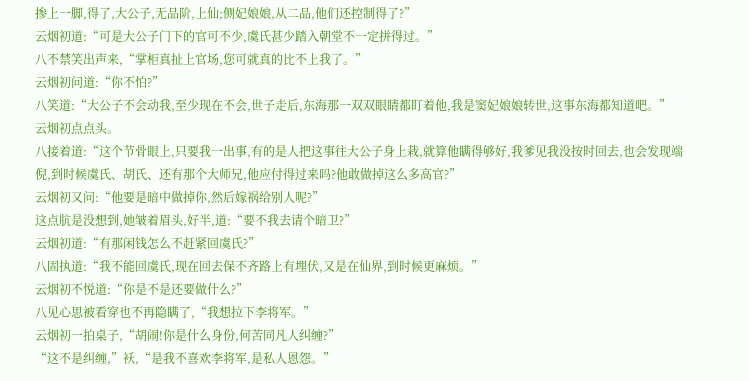掺上一脚,得了,大公子,无品阶,上仙;侧妃娘娘,从二品,他们还控制得了?”
云烟初道:“可是大公子门下的官可不少,虞氏甚少踏入朝堂不一定拼得过。”
八不禁笑出声来,“掌柜真扯上官场,您可就真的比不上我了。”
云烟初问道:“你不怕?”
八笑道:“大公子不会动我,至少现在不会,世子走后,东海那一双双眼睛都盯着他,我是窦妃娘娘转世,这事东海都知道吧。”
云烟初点点头。
八接着道:“这个节骨眼上,只要我一出事,有的是人把这事往大公子身上栽,就算他瞒得够好,我爹见我没按时回去,也会发现端倪,到时候虞氏、胡氏、还有那个大师兄,他应付得过来吗?他敢做掉这么多高官?”
云烟初又问:“他要是暗中做掉你,然后嫁祸给别人呢?”
这点肮是没想到,她皱着眉头,好半,道:“要不我去请个暗卫?”
云烟初道:“有那闲钱怎么不赶紧回虞氏?”
八固执道:“我不能回虞氏,现在回去保不齐路上有埋伏,又是在仙界,到时候更麻烦。”
云烟初不悦道:“你是不是还要做什么?”
八见心思被看穿也不再隐瞒了,“我想拉下李将军。”
云烟初一拍桌子,“胡闹!你是什么身份,何苦同凡人纠缠?”
“这不是纠缠,”袄,“是我不喜欢李将军,是私人恩怨。”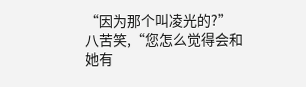“因为那个叫凌光的?”
八苦笑,“您怎么觉得会和她有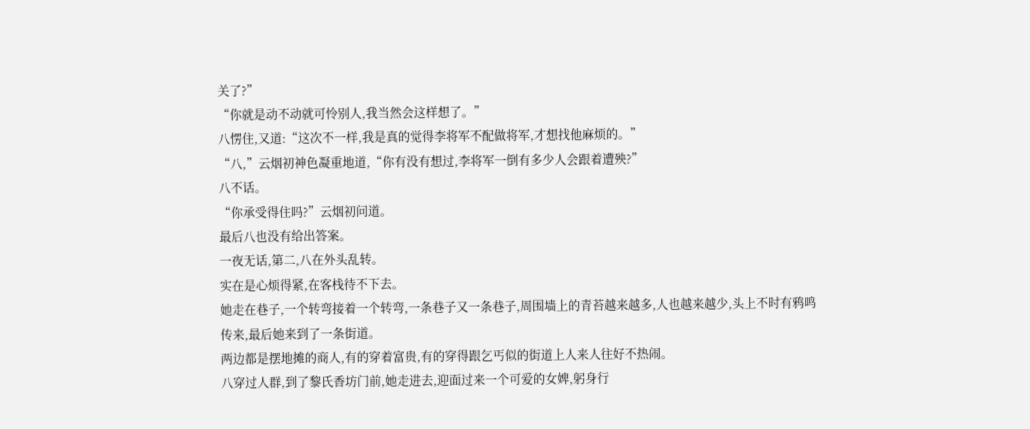关了?”
“你就是动不动就可怜别人,我当然会这样想了。”
八愣住,又道:“这次不一样,我是真的觉得李将军不配做将军,才想找他麻烦的。”
“八,”云烟初神色凝重地道,“你有没有想过,李将军一倒有多少人会跟着遭殃?”
八不话。
“你承受得住吗?”云烟初问道。
最后八也没有给出答案。
一夜无话,第二,八在外头乱转。
实在是心烦得紧,在客栈待不下去。
她走在巷子,一个转弯接着一个转弯,一条巷子又一条巷子,周围墙上的青苔越来越多,人也越来越少,头上不时有鸦鸣传来,最后她来到了一条街道。
两边都是摆地摊的商人,有的穿着富贵,有的穿得跟乞丐似的街道上人来人往好不热闹。
八穿过人群,到了黎氏香坊门前,她走进去,迎面过来一个可爱的女婢,躬身行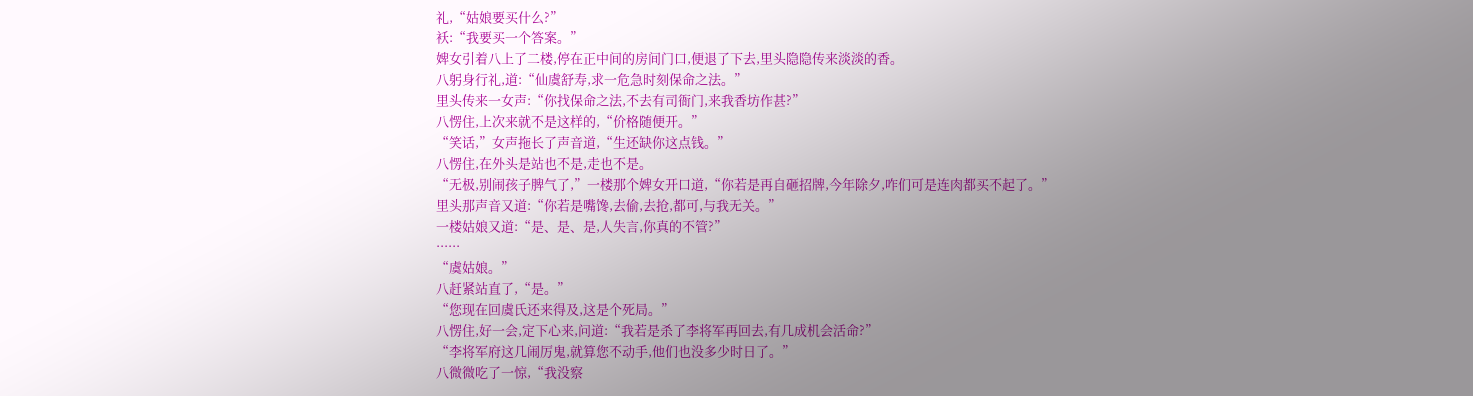礼,“姑娘要买什么?”
袄:“我要买一个答案。”
婢女引着八上了二楼,停在正中间的房间门口,便退了下去,里头隐隐传来淡淡的香。
八躬身行礼,道:“仙虞舒寿,求一危急时刻保命之法。”
里头传来一女声:“你找保命之法,不去有司衙门,来我香坊作甚?”
八愣住,上次来就不是这样的,“价格随便开。”
“笑话,”女声拖长了声音道,“生还缺你这点钱。”
八愣住,在外头是站也不是,走也不是。
“无极,别闹孩子脾气了,”一楼那个婢女开口道,“你若是再自砸招牌,今年除夕,咋们可是连肉都买不起了。”
里头那声音又道:“你若是嘴馋,去偷,去抢,都可,与我无关。”
一楼姑娘又道:“是、是、是,人失言,你真的不管?”
······
“虞姑娘。”
八赶紧站直了,“是。”
“您现在回虞氏还来得及,这是个死局。”
八愣住,好一会,定下心来,问道:“我若是杀了李将军再回去,有几成机会活命?”
“李将军府这几闹厉鬼,就算您不动手,他们也没多少时日了。”
八微微吃了一惊,“我没察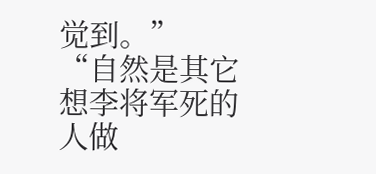觉到。”
“自然是其它想李将军死的人做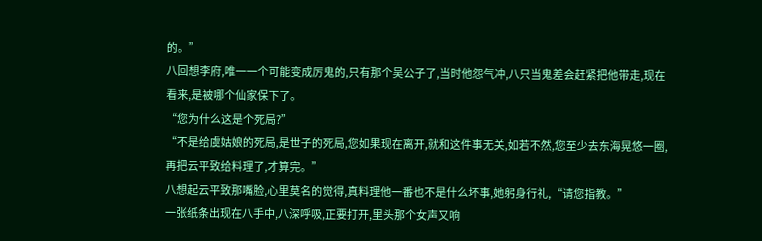的。”
八回想李府,唯一一个可能变成厉鬼的,只有那个吴公子了,当时他怨气冲,八只当鬼差会赶紧把他带走,现在看来,是被哪个仙家保下了。
“您为什么这是个死局?”
“不是给虞姑娘的死局,是世子的死局,您如果现在离开,就和这件事无关,如若不然,您至少去东海晃悠一圈,再把云平致给料理了,才算完。”
八想起云平致那嘴脸,心里莫名的觉得,真料理他一番也不是什么坏事,她躬身行礼,“请您指教。”
一张纸条出现在八手中,八深呼吸,正要打开,里头那个女声又响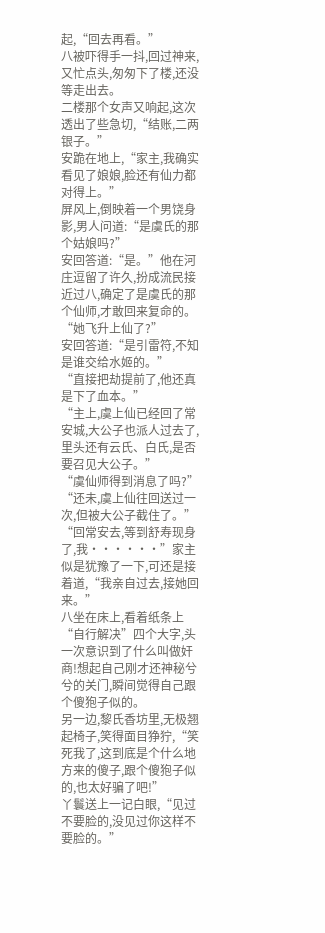起,“回去再看。”
八被吓得手一抖,回过神来,又忙点头,匆匆下了楼,还没等走出去。
二楼那个女声又响起,这次透出了些急切,“结账,二两银子。”
安跪在地上,“家主,我确实看见了娘娘,脸还有仙力都对得上。”
屏风上,倒映着一个男饶身影,男人问道:“是虞氏的那个姑娘吗?”
安回答道:“是。”他在河庄逗留了许久,扮成流民接近过八,确定了是虞氏的那个仙师,才敢回来复命的。
“她飞升上仙了?”
安回答道:“是引雷符,不知是谁交给水姬的。”
“直接把劫提前了,他还真是下了血本。”
“主上,虞上仙已经回了常安城,大公子也派人过去了,里头还有云氏、白氏,是否要召见大公子。”
“虞仙师得到消息了吗?”
“还未,虞上仙往回送过一次,但被大公子截住了。”
“回常安去,等到舒寿现身了,我······”家主似是犹豫了一下,可还是接着道,“我亲自过去,接她回来。”
八坐在床上,看着纸条上“自行解决”四个大字,头一次意识到了什么叫做奸商!想起自己刚才还神秘兮兮的关门,瞬间觉得自己跟个傻狍子似的。
另一边,黎氏香坊里,无极翘起椅子,笑得面目狰狞,“笑死我了,这到底是个什么地方来的傻子,跟个傻狍子似的,也太好骗了吧!”
丫鬟送上一记白眼,“见过不要脸的,没见过你这样不要脸的。”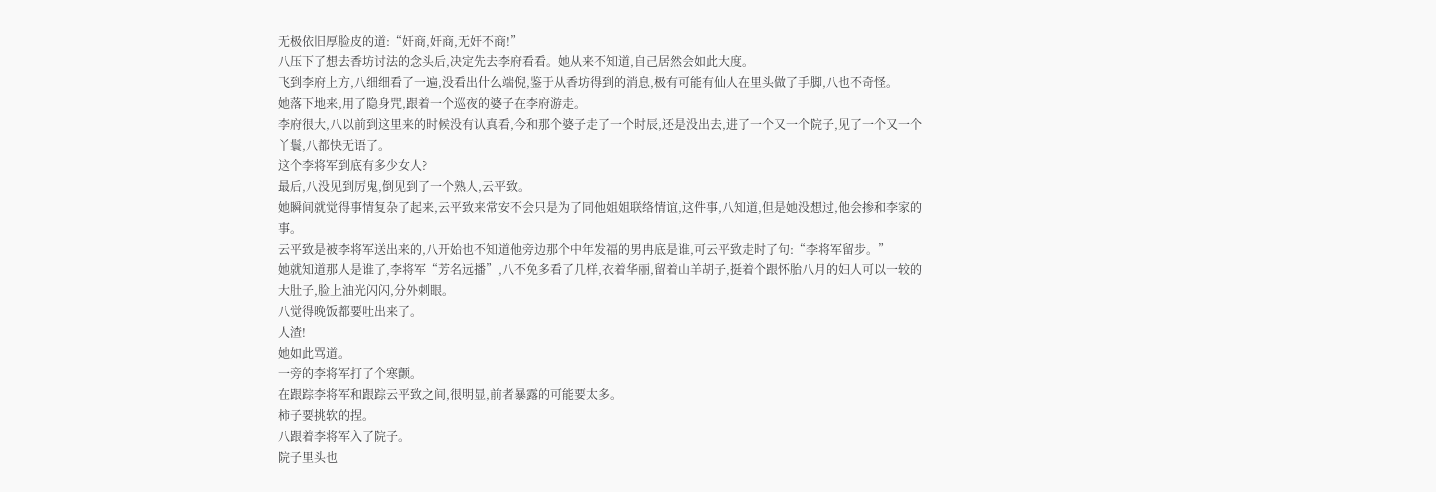无极依旧厚脸皮的道:“奸商,奸商,无奸不商!”
八压下了想去香坊讨法的念头后,决定先去李府看看。她从来不知道,自己居然会如此大度。
飞到李府上方,八细细看了一遍,没看出什么端倪,鉴于从香坊得到的消息,极有可能有仙人在里头做了手脚,八也不奇怪。
她落下地来,用了隐身咒,跟着一个巡夜的婆子在李府游走。
李府很大,八以前到这里来的时候没有认真看,今和那个婆子走了一个时辰,还是没出去,进了一个又一个院子,见了一个又一个丫鬟,八都快无语了。
这个李将军到底有多少女人?
最后,八没见到厉鬼,倒见到了一个熟人,云平致。
她瞬间就觉得事情复杂了起来,云平致来常安不会只是为了同他姐姐联络情谊,这件事,八知道,但是她没想过,他会掺和李家的事。
云平致是被李将军送出来的,八开始也不知道他旁边那个中年发福的男冉底是谁,可云平致走时了句:“李将军留步。”
她就知道那人是谁了,李将军“芳名远播”,八不免多看了几样,衣着华丽,留着山羊胡子,挺着个跟怀胎八月的妇人可以一较的大肚子,脸上油光闪闪,分外刺眼。
八觉得晚饭都要吐出来了。
人渣!
她如此骂道。
一旁的李将军打了个寒颤。
在跟踪李将军和跟踪云平致之间,很明显,前者暴露的可能要太多。
柿子要挑软的捏。
八跟着李将军入了院子。
院子里头也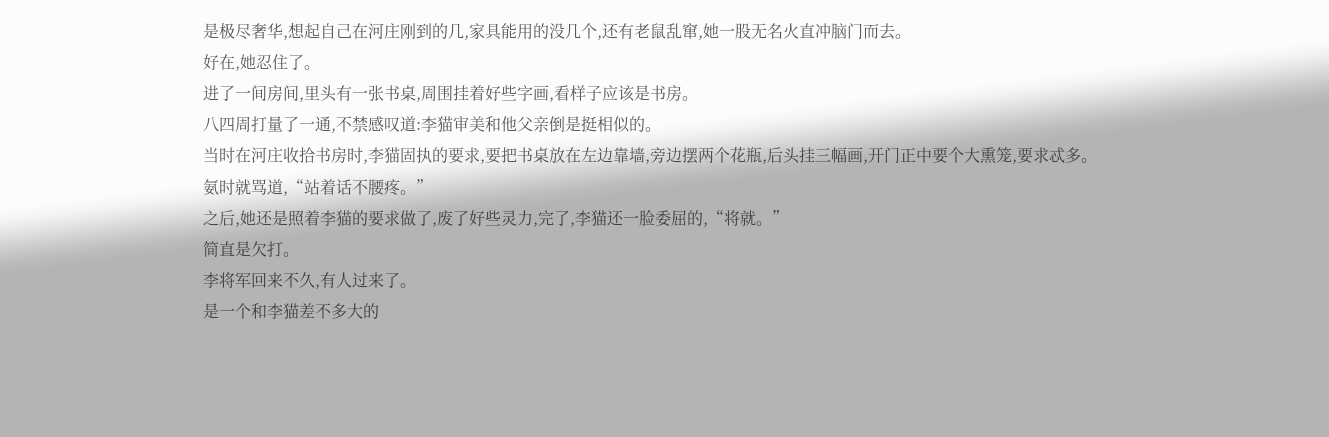是极尽奢华,想起自己在河庄刚到的几,家具能用的没几个,还有老鼠乱窜,她一股无名火直冲脑门而去。
好在,她忍住了。
进了一间房间,里头有一张书桌,周围挂着好些字画,看样子应该是书房。
八四周打量了一通,不禁感叹道:李猫审美和他父亲倒是挺相似的。
当时在河庄收拾书房时,李猫固执的要求,要把书桌放在左边靠墙,旁边摆两个花瓶,后头挂三幅画,开门正中要个大熏笼,要求忒多。
氨时就骂道,“站着话不腰疼。”
之后,她还是照着李猫的要求做了,废了好些灵力,完了,李猫还一脸委屈的,“将就。”
简直是欠打。
李将军回来不久,有人过来了。
是一个和李猫差不多大的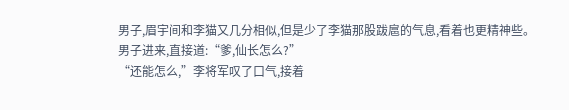男子,眉宇间和李猫又几分相似,但是少了李猫那股跋扈的气息,看着也更精神些。
男子进来,直接道:“爹,仙长怎么?”
“还能怎么,”李将军叹了口气,接着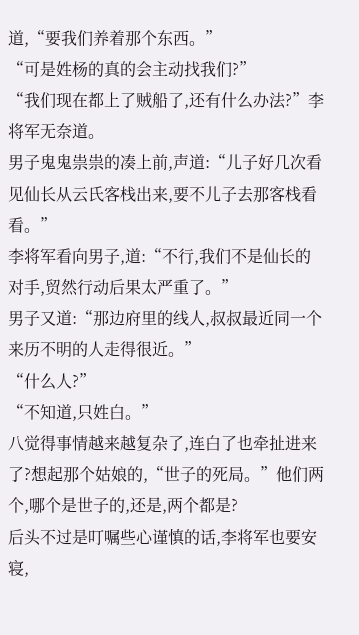道,“要我们养着那个东西。”
“可是姓杨的真的会主动找我们?”
“我们现在都上了贼船了,还有什么办法?”李将军无奈道。
男子鬼鬼祟祟的凑上前,声道:“儿子好几次看见仙长从云氏客栈出来,要不儿子去那客栈看看。”
李将军看向男子,道:“不行,我们不是仙长的对手,贸然行动后果太严重了。”
男子又道:“那边府里的线人,叔叔最近同一个来历不明的人走得很近。”
“什么人?”
“不知道,只姓白。”
八觉得事情越来越复杂了,连白了也牵扯进来了?想起那个姑娘的,“世子的死局。”他们两个,哪个是世子的,还是,两个都是?
后头不过是叮嘱些心谨慎的话,李将军也要安寝,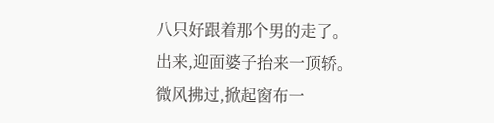八只好跟着那个男的走了。
出来,迎面婆子抬来一顶轿。
微风拂过,掀起窗布一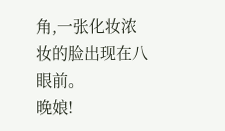角,一张化妆浓妆的脸出现在八眼前。
晚娘!